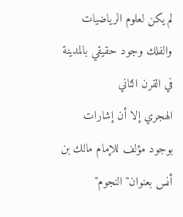لم يكن لعلوم الرياضيات والفلك وجود حقيقي بالمدينة في القرن الئاني
الهجري إلا أن إشارات بوجود مؤلف للإمام مالك بن أنس بعنوان"النجوم"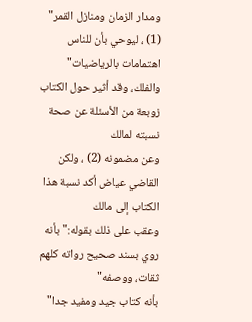ومدار الزمان ومنازل القمر" (1) ، ليوحي بأن للناس اهتمامات بالرياضيات"
والفلك، وقد أثير حول الكتاب زوبعة من الأسئلة عن صحة نسبته لمالك
وعن مضمونه (2) ، ولكن القاضي عياض أكد نسبة هذا الكتاب إلى مالك
وعقب على ذلك بقوله:"بأنه روي بسند صحيح رواته كلهم ثقات، ووصفه"
بأنه كتاب جيد ومفيد جدا"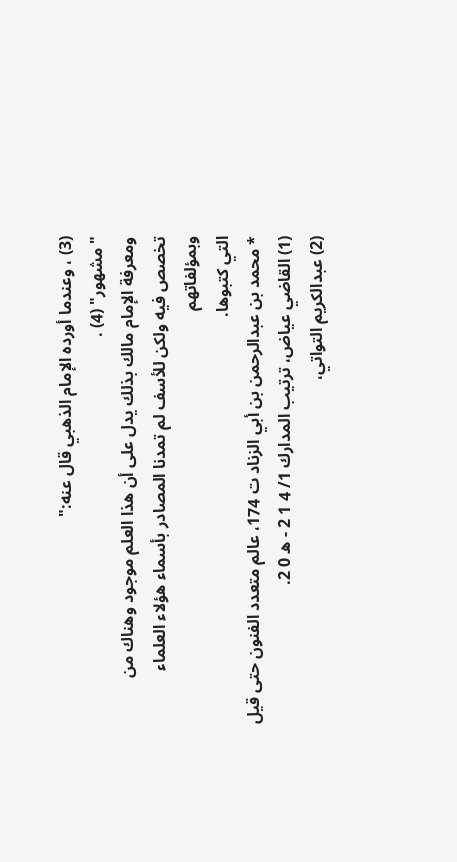(3) ، وعندما أورده الإمام الذهبي قال عنه:"
"مشهور" (4) .
ومعرفة الإمام مالك بذلك يدل على أن هذا العلم موجود وهناك من
تخصص فيه ولكن للأسف لم تمدنا المصادر بأسماء هؤلاء العلماء وبمؤلفاتهم
التي كتبوها.
* محمد بن عبدالرحمن بن أبي الزناد ت 174، عالم متعدد الفنون حتى قيل
(1) القاضي عياض، ترتيب المدارك 1/ 4 1 2 - ه 0 2.
(2) عبدالكريم التواتي،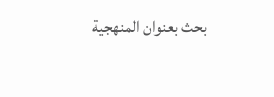بحث بعنوان المنهجية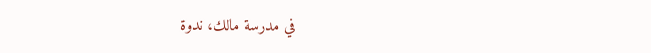في مدرسة مالك، ندوة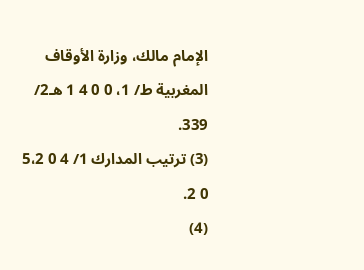الإمام مالك، وزارة الأوقاف
المغربية ط/ 1، 0 0 4 1 هـ2/ 339.
(3) ترتيب المدارك 1/ 4 0 5،2 0 2.
(4)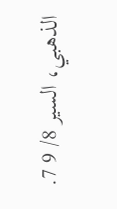الذهبي، السير 8/ 9 7.